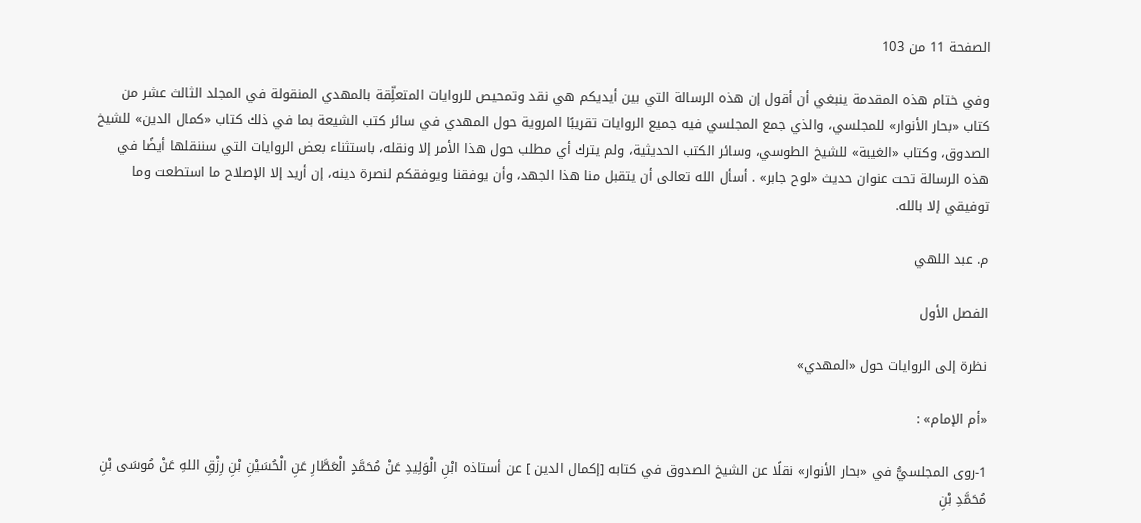الصفحة 11 من 103

وفي ختام هذه المقدمة ينبغي أن أقول إن هذه الرسالة التي بين أيديكم هي نقد وتمحيص للروايات المتعلِّقة بالمهدي المنقولة في المجلد الثالث عشر من كتاب «بحار الأنوار» للمجلسي، والذي جمع المجلسي فيه جميع الروايات تقريبًا المروية حول المهدي في سائر كتب الشيعة بما في ذلك كتاب «كمال الدين» للشيخ الصدوق، وكتاب «الغيبة» للشيخ الطوسي، وسائر الكتب الحديثية، ولم يترك أي مطلب حول هذا الأمر إلا ونقله، باستثناء بعض الروايات التي سننقلها أيضًا في هذه الرسالة تحت عنوان حديث «لوح جابر» . أسأل الله تعالى أن يتقبل منا هذا الجهد، وأن يوفقنا ويوفقكم لنصرة دينه، إن أريد إلا الإصلاح ما استطعت وما توفيقي إلا بالله.

م. عبد اللهي

الفصل الأول

نظرة إلى الروايات حول «المهدي»

«أم الإمام» :

1-روى المجلسيُّ في «بحار الأنوار» نقلًا عن الشيخ الصدوق في كتابه [إكمال الدين ] عن أستاذه ابْنِ الْوَلِيدِ عَنْ مُحَمَّدٍ الْعَطَّارِ عَنِ الْحُسَيْنِ بْنِ رِزْقِ اللهِ عَنْ مُوسَى بْنِ مُحَمَّدِ بْنِ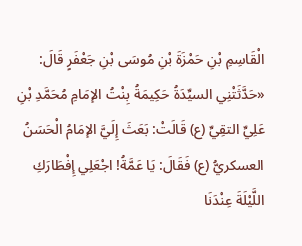الْقَاسِمِ بْنِ حَمْزَةَ بْنِ مُوسَى بْنِ جَعْفَرٍ قَالَ: «حَدَّثَتْنِي السيِّدَةُ حَكِيمَةُ بِنْتُ الإمَامِ مُحَمَّدِ بْنِ عَلِيِّ التقِيِّ (ع) قَالَتْ: بَعَثَ إِلَيَّ الإمَامُ الْحَسَنُ العسكريُّ (ع) فَقَالَ: يَا عَمَّةُ! اجْعَلِي إِفْطَارَكِ اللَّيْلَةَ عِنْدَنَا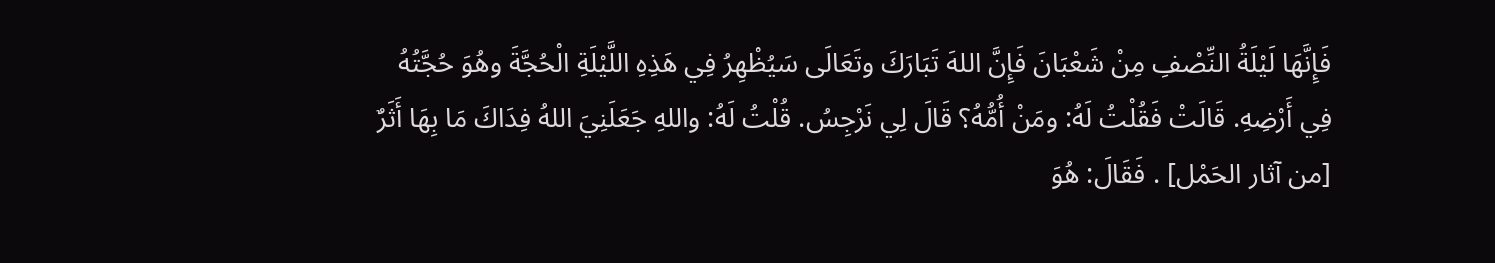فَإِنَّهَا لَيْلَةُ النِّصْفِ مِنْ شَعْبَانَ فَإِنَّ اللهَ تَبَارَكَ وتَعَالَى سَيُظْهِرُ فِي هَذِهِ اللَّيْلَةِ الْحُجَّةَ وهُوَ حُجَّتُهُ فِي أَرْضِهِ. قَالَتْ فَقُلْتُ لَهُ: ومَنْ أُمُّهُ؟ قَالَ لِي نَرْجِسُ. قُلْتُ لَهُ: واللهِ جَعَلَنِيَ اللهُ فِدَاكَ مَا بِهَا أَثَرٌ [من آثار الحَمْل] . فَقَالَ: هُوَ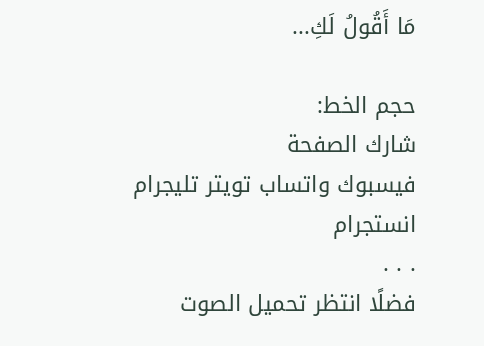مَا أَقُولُ لَكِ...

حجم الخط:
شارك الصفحة
فيسبوك واتساب تويتر تليجرام انستجرام
. . .
فضلًا انتظر تحميل الصوت